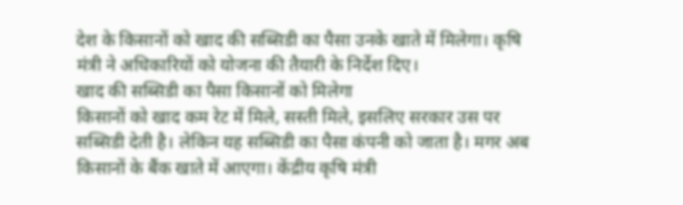देश के किसानों को खाद की सब्सिडी का पैसा उनके खाते में मिलेगा। कृषि मंत्री ने अधिकारियों को योजना की तैयारी के निर्देश दिए।
खाद की सब्सिडी का पैसा किसानों को मिलेगा
किसानों को खाद कम रेट में मिले, सस्ती मिले, इसलिए सरकार उस पर सब्सिडी देती है। लेकिन यह सब्सिडी का पैसा कंपनी को जाता है। मगर अब किसानों के बैंक खाते में आएगा। केंद्रीय कृषि मंत्री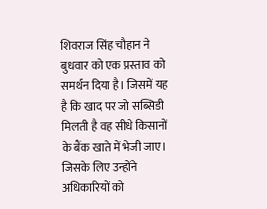शिवराज सिंह चौहान ने बुधवार को एक प्रस्ताव को समर्थन दिया है। जिसमें यह है कि खाद पर जो सब्सिडी मिलती है वह सीधे किसानों के बैंक खाते में भेजी जाए।
जिसके लिए उन्होंने अधिकारियों को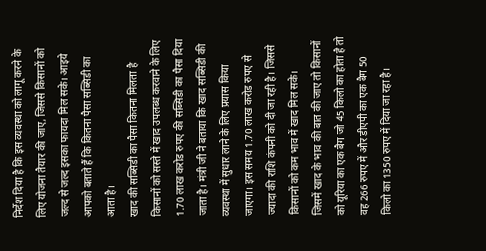निर्देश दिया है कि इस व्यवस्था को लागू करने के लिए योजना तैयार की जाए, जिससे किसानों को जल्द से जल्द इसका फायदा मिल सके। आइये आपको बताते हैं कि कितना पैसा सब्सिडी का आता है।
खाद की सब्सिडी का पैसा कितना मिलता है
किसानों को सस्ते में खाद उपलब्ध करवाने के लिए 1.70 लाख करोड रुपए की सब्सिडी का पैसा दिया जाता है। मंत्री जी ने बताया कि खाद सब्सिडी की व्यवस्था में सुधार लाने के लिए प्रयास किया जाएगा। इस समय 1.70 लाख करोड रुपए से ज्यादा की राशि कंपनी को दी जा रही है। जिससे किसानों को कम भाव में खाद मिल सके।
जिसमें खाद के भाव की बात की जाए तो किसानों को यूरिया का एक बैग जो 45 किलो का होता है तो वह 266 रुपए में और डीएपी का एक बैग 50 किलो का 1350 रुपए में दिया जा रहा है।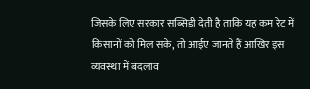जिसके लिए सरकार सब्सिडी देती है ताकि यह कम रेट में किसानों को मिल सके, तो आईए जानते हैं आखिर इस व्यवस्था में बदलाव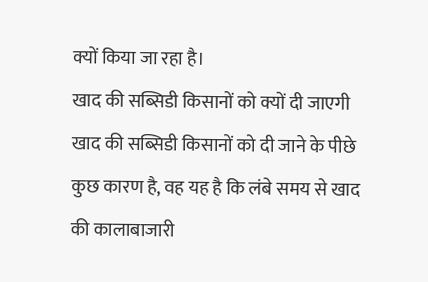क्यों किया जा रहा है।
खाद की सब्सिडी किसानों को क्यों दी जाएगी
खाद की सब्सिडी किसानों को दी जाने के पीछे कुछ कारण है, वह यह है कि लंबे समय से खाद की कालाबाजारी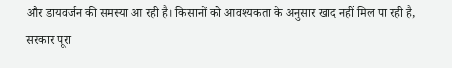और डायवर्जन की समस्या आ रही है। किसानों को आवश्यकता के अनुसार खाद नहीं मिल पा रही है, सरकार पूरा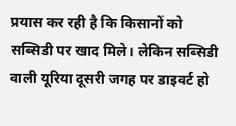प्रयास कर रही है कि किसानों को सब्सिडी पर खाद मिले। लेकिन सब्सिडी वाली यूरिया दूसरी जगह पर डाइवर्ट हो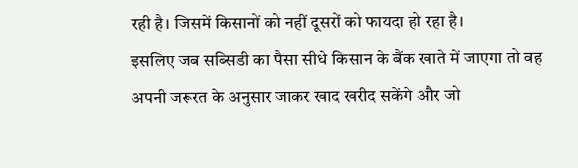रही है। जिसमें किसानों को नहीं दूसरों को फायदा हो रहा है।
इसलिए जब सब्सिडी का पैसा सीधे किसान के बैंक खाते में जाएगा तो वह अपनी जरूरत के अनुसार जाकर खाद खरीद सकेंगे और जो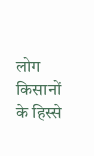लोग किसानों के हिस्से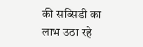की सब्सिडी का लाभ उठा रहे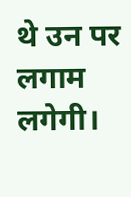थे उन पर लगाम लगेगी।